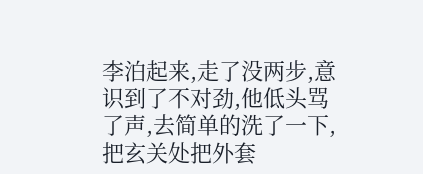李泊起来,走了没两步,意识到了不对劲,他低头骂了声,去简单的洗了一下,把玄关处把外套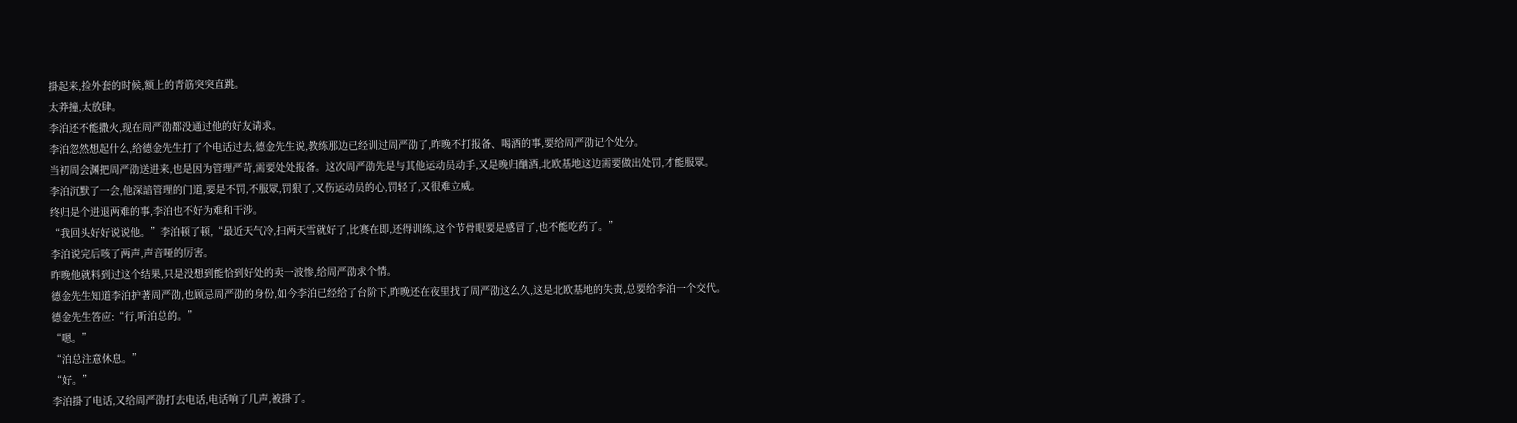掛起来,捡外套的时候,额上的青筋突突直跳。
太莽撞,太放肆。
李泊还不能撒火,现在周严劭都没通过他的好友请求。
李泊忽然想起什么,给德金先生打了个电话过去,德金先生说,教练那边已经训过周严劭了,昨晚不打报备、喝酒的事,要给周严劭记个处分。
当初周会渊把周严劭送进来,也是因为管理严苛,需要处处报备。这次周严劭先是与其他运动员动手,又是晚归酗酒,北欧基地这边需要做出处罚,才能服眾。
李泊沉默了一会,他深諳管理的门道,要是不罚,不服眾,罚狠了,又伤运动员的心,罚轻了,又很难立威。
终归是个进退两难的事,李泊也不好为难和干涉。
“我回头好好说说他。”李泊顿了顿,“最近天气冷,扫两天雪就好了,比赛在即,还得训练,这个节骨眼要是感冒了,也不能吃药了。”
李泊说完后咳了两声,声音哑的厉害。
昨晚他就料到过这个结果,只是没想到能恰到好处的卖一波惨,给周严劭求个情。
德金先生知道李泊护著周严劭,也顾忌周严劭的身份,如今李泊已经给了台阶下,昨晚还在夜里找了周严劭这么久,这是北欧基地的失责,总要给李泊一个交代。
德金先生答应:“行,听泊总的。”
“嗯。”
“泊总注意休息。”
“好。”
李泊掛了电话,又给周严劭打去电话,电话响了几声,被掛了。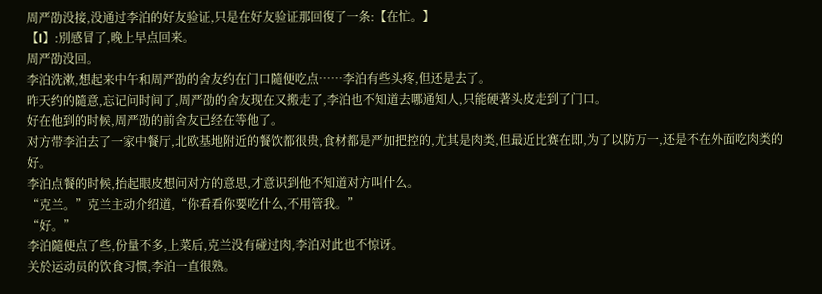周严劭没接,没通过李泊的好友验证,只是在好友验证那回復了一条:【在忙。】
【l】:別感冒了,晚上早点回来。
周严劭没回。
李泊洗漱,想起来中午和周严劭的舍友约在门口隨便吃点……李泊有些头疼,但还是去了。
昨天约的隨意,忘记问时间了,周严劭的舍友现在又搬走了,李泊也不知道去哪通知人,只能硬著头皮走到了门口。
好在他到的时候,周严劭的前舍友已经在等他了。
对方带李泊去了一家中餐厅,北欧基地附近的餐饮都很贵,食材都是严加把控的,尤其是肉类,但最近比赛在即,为了以防万一,还是不在外面吃肉类的好。
李泊点餐的时候,抬起眼皮想问对方的意思,才意识到他不知道对方叫什么。
“克兰。”克兰主动介绍道,“你看看你要吃什么,不用管我。”
“好。”
李泊隨便点了些,份量不多,上菜后,克兰没有碰过肉,李泊对此也不惊讶。
关於运动员的饮食习惯,李泊一直很熟。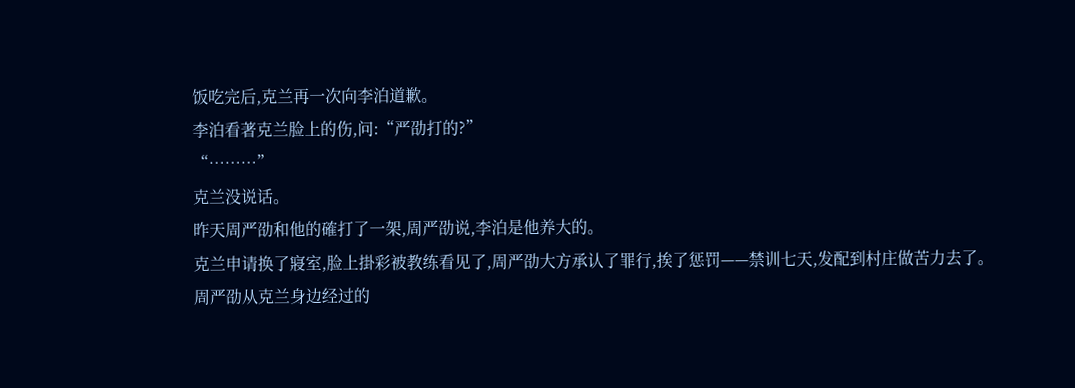饭吃完后,克兰再一次向李泊道歉。
李泊看著克兰脸上的伤,问:“严劭打的?”
“………”
克兰没说话。
昨天周严劭和他的確打了一架,周严劭说,李泊是他养大的。
克兰申请换了寢室,脸上掛彩被教练看见了,周严劭大方承认了罪行,挨了惩罚——禁训七天,发配到村庄做苦力去了。
周严劭从克兰身边经过的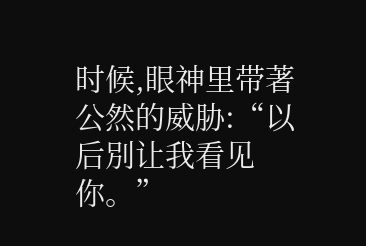时候,眼神里带著公然的威胁:“以后別让我看见你。”